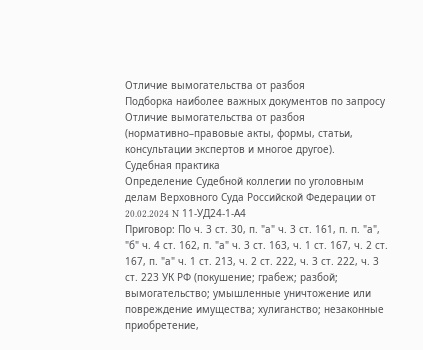Отличие вымогательства от разбоя
Подборка наиболее важных документов по запросу Отличие вымогательства от разбоя (нормативно–правовые акты, формы, статьи, консультации экспертов и многое другое).
Судебная практика
Определение Судебной коллегии по уголовным делам Верховного Суда Российской Федерации от 20.02.2024 N 11-УД24-1-А4
Приговор: По ч. 3 ст. 30, п. "а" ч. 3 ст. 161, п. п. "а", "б" ч. 4 ст. 162, п. "а" ч. 3 ст. 163, ч. 1 ст. 167, ч. 2 ст. 167, п. "а" ч. 1 ст. 213, ч. 2 ст. 222, ч. 3 ст. 222, ч. 3 ст. 223 УК РФ (покушение; грабеж; разбой; вымогательство; умышленные уничтожение или повреждение имущества; хулиганство; незаконные приобретение,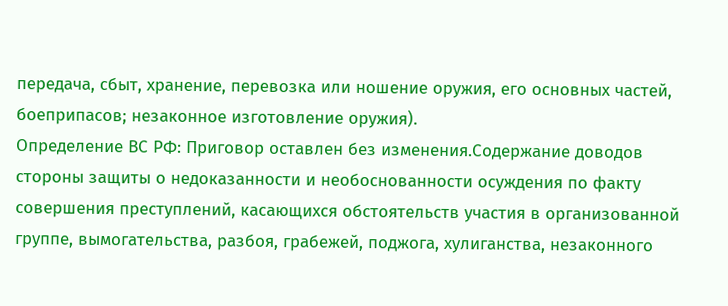передача, сбыт, хранение, перевозка или ношение оружия, его основных частей, боеприпасов; незаконное изготовление оружия).
Определение ВС РФ: Приговор оставлен без изменения.Содержание доводов стороны защиты о недоказанности и необоснованности осуждения по факту совершения преступлений, касающихся обстоятельств участия в организованной группе, вымогательства, разбоя, грабежей, поджога, хулиганства, незаконного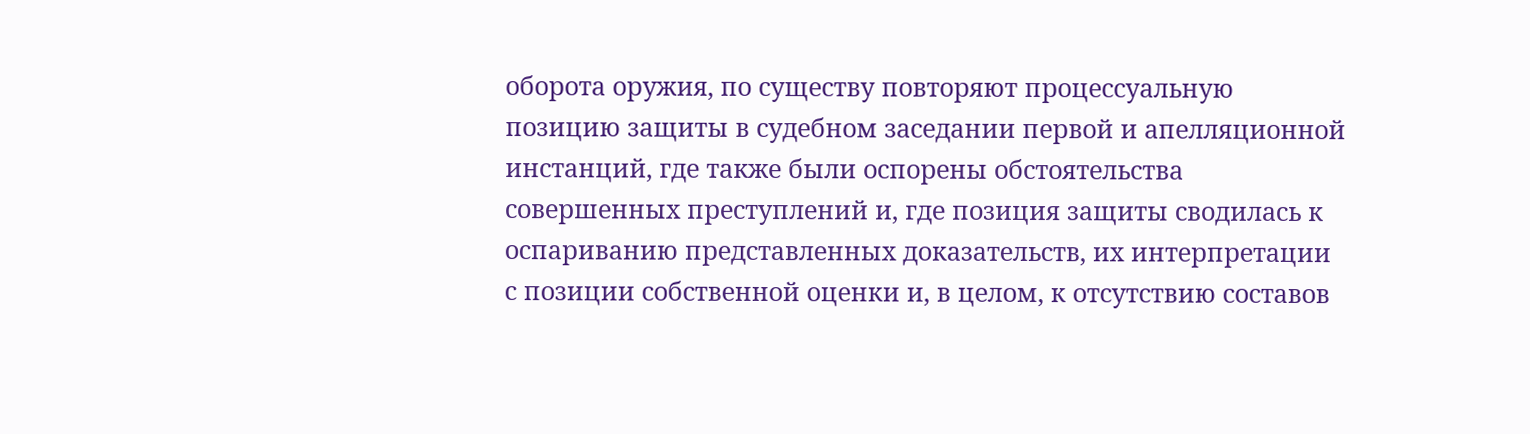оборота оружия, по существу повторяют процессуальную позицию защиты в судебном заседании первой и апелляционной инстанций, где также были оспорены обстоятельства совершенных преступлений и, где позиция защиты сводилась к оспариванию представленных доказательств, их интерпретации с позиции собственной оценки и, в целом, к отсутствию составов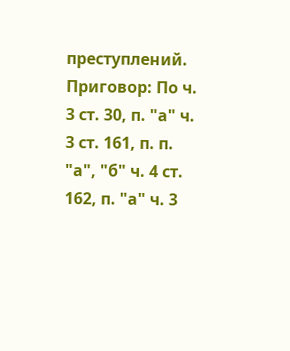преступлений.
Приговор: По ч. 3 ст. 30, п. "а" ч. 3 ст. 161, п. п. "а", "б" ч. 4 ст. 162, п. "а" ч. 3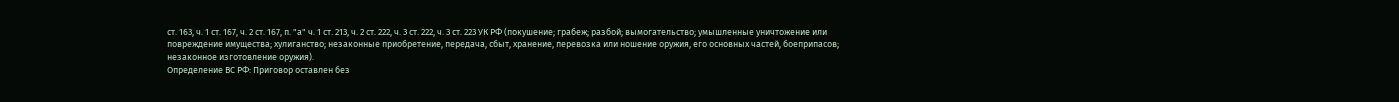ст. 163, ч. 1 ст. 167, ч. 2 ст. 167, п. "а" ч. 1 ст. 213, ч. 2 ст. 222, ч. 3 ст. 222, ч. 3 ст. 223 УК РФ (покушение; грабеж; разбой; вымогательство; умышленные уничтожение или повреждение имущества; хулиганство; незаконные приобретение, передача, сбыт, хранение, перевозка или ношение оружия, его основных частей, боеприпасов; незаконное изготовление оружия).
Определение ВС РФ: Приговор оставлен без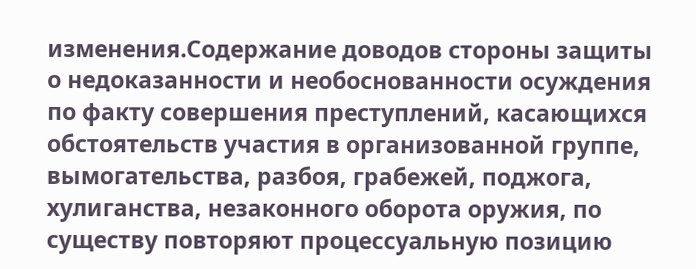изменения.Содержание доводов стороны защиты о недоказанности и необоснованности осуждения по факту совершения преступлений, касающихся обстоятельств участия в организованной группе, вымогательства, разбоя, грабежей, поджога, хулиганства, незаконного оборота оружия, по существу повторяют процессуальную позицию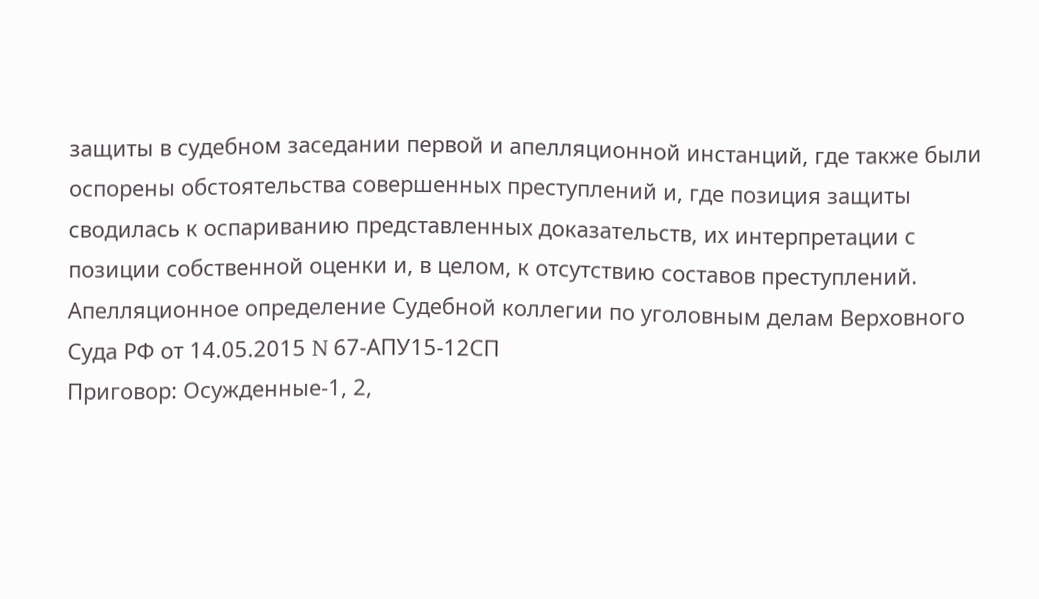защиты в судебном заседании первой и апелляционной инстанций, где также были оспорены обстоятельства совершенных преступлений и, где позиция защиты сводилась к оспариванию представленных доказательств, их интерпретации с позиции собственной оценки и, в целом, к отсутствию составов преступлений.
Апелляционное определение Судебной коллегии по уголовным делам Верховного Суда РФ от 14.05.2015 N 67-АПУ15-12СП
Приговор: Осужденные-1, 2,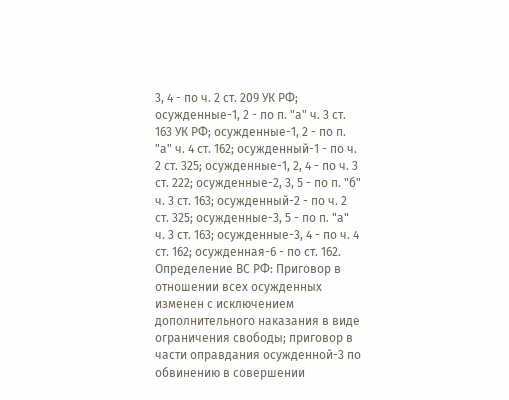3, 4 - по ч. 2 ст. 209 УК РФ; осужденные-1, 2 - по п. "а" ч. 3 ст. 163 УК РФ; осужденные-1, 2 - по п. "а" ч. 4 ст. 162; осужденный-1 - по ч. 2 ст. 325; осужденные-1, 2, 4 - по ч. 3 ст. 222; осужденные-2, 3, 5 - по п. "б" ч. 3 ст. 163; осужденный-2 - по ч. 2 ст. 325; осужденные-3, 5 - по п. "а" ч. 3 ст. 163; осужденные-3, 4 - по ч. 4 ст. 162; осужденная-6 - по ст. 162.
Определение ВС РФ: Приговор в отношении всех осужденных изменен с исключением дополнительного наказания в виде ограничения свободы; приговор в части оправдания осужденной-3 по обвинению в совершении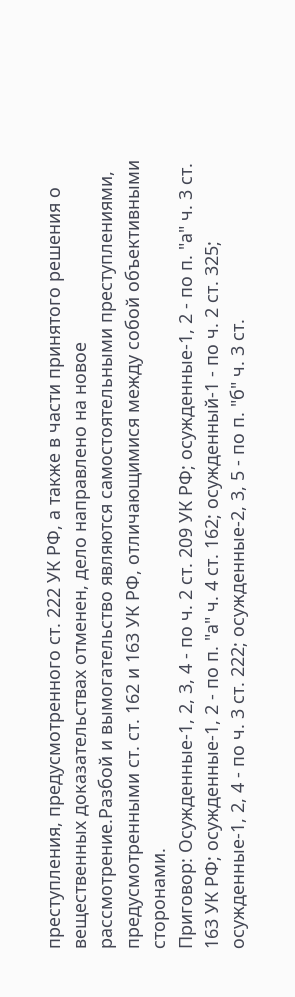преступления, предусмотренного ст. 222 УК РФ, а также в части принятого решения о вещественных доказательствах отменен, дело направлено на новое рассмотрение.Разбой и вымогательство являются самостоятельными преступлениями, предусмотренными ст. ст. 162 и 163 УК РФ, отличающимися между собой объективными сторонами.
Приговор: Осужденные-1, 2, 3, 4 - по ч. 2 ст. 209 УК РФ; осужденные-1, 2 - по п. "а" ч. 3 ст. 163 УК РФ; осужденные-1, 2 - по п. "а" ч. 4 ст. 162; осужденный-1 - по ч. 2 ст. 325; осужденные-1, 2, 4 - по ч. 3 ст. 222; осужденные-2, 3, 5 - по п. "б" ч. 3 ст.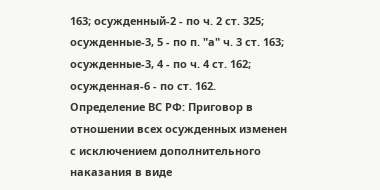163; осужденный-2 - по ч. 2 ст. 325; осужденные-3, 5 - по п. "а" ч. 3 ст. 163; осужденные-3, 4 - по ч. 4 ст. 162; осужденная-6 - по ст. 162.
Определение ВС РФ: Приговор в отношении всех осужденных изменен с исключением дополнительного наказания в виде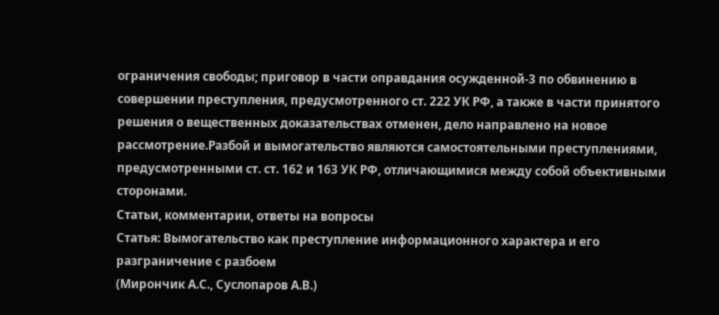ограничения свободы; приговор в части оправдания осужденной-3 по обвинению в совершении преступления, предусмотренного ст. 222 УК РФ, а также в части принятого решения о вещественных доказательствах отменен, дело направлено на новое рассмотрение.Разбой и вымогательство являются самостоятельными преступлениями, предусмотренными ст. ст. 162 и 163 УК РФ, отличающимися между собой объективными сторонами.
Статьи, комментарии, ответы на вопросы
Статья: Вымогательство как преступление информационного характера и его разграничение с разбоем
(Мирончик А.С., Суслопаров А.В.)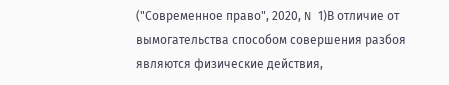("Современное право", 2020, N 1)В отличие от вымогательства способом совершения разбоя являются физические действия,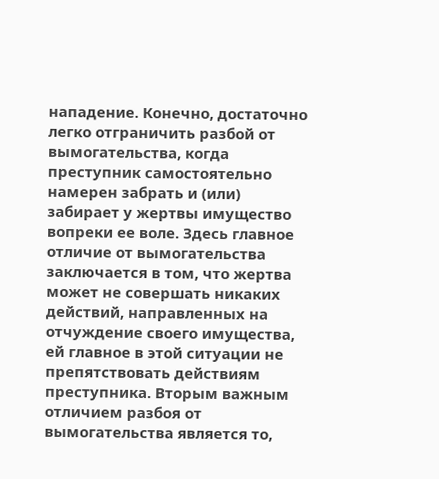нападение. Конечно, достаточно легко отграничить разбой от вымогательства, когда преступник самостоятельно намерен забрать и (или) забирает у жертвы имущество вопреки ее воле. Здесь главное отличие от вымогательства заключается в том, что жертва может не совершать никаких действий, направленных на отчуждение своего имущества, ей главное в этой ситуации не препятствовать действиям преступника. Вторым важным отличием разбоя от вымогательства является то,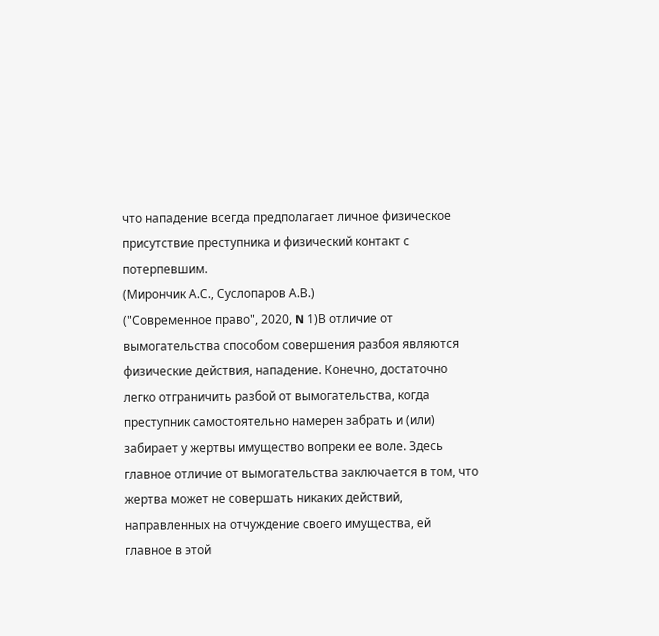что нападение всегда предполагает личное физическое присутствие преступника и физический контакт с потерпевшим.
(Мирончик А.С., Суслопаров А.В.)
("Современное право", 2020, N 1)В отличие от вымогательства способом совершения разбоя являются физические действия, нападение. Конечно, достаточно легко отграничить разбой от вымогательства, когда преступник самостоятельно намерен забрать и (или) забирает у жертвы имущество вопреки ее воле. Здесь главное отличие от вымогательства заключается в том, что жертва может не совершать никаких действий, направленных на отчуждение своего имущества, ей главное в этой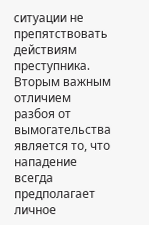ситуации не препятствовать действиям преступника. Вторым важным отличием разбоя от вымогательства является то, что нападение всегда предполагает личное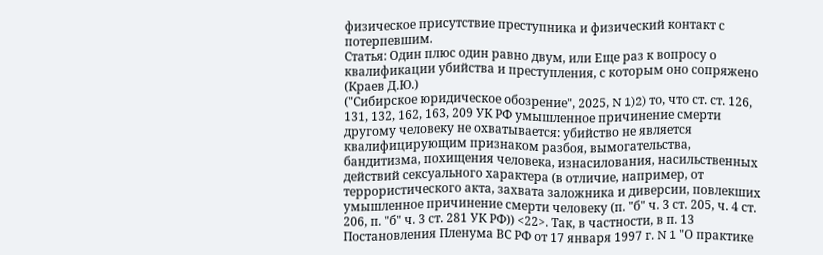физическое присутствие преступника и физический контакт с потерпевшим.
Статья: Один плюс один равно двум, или Еще раз к вопросу о квалификации убийства и преступления, с которым оно сопряжено
(Краев Д.Ю.)
("Сибирское юридическое обозрение", 2025, N 1)2) то, что ст. ст. 126, 131, 132, 162, 163, 209 УК РФ умышленное причинение смерти другому человеку не охватывается: убийство не является квалифицирующим признаком разбоя, вымогательства, бандитизма, похищения человека, изнасилования, насильственных действий сексуального характера (в отличие, например, от террористического акта, захвата заложника и диверсии, повлекших умышленное причинение смерти человеку (п. "б" ч. 3 ст. 205, ч. 4 ст. 206, п. "б" ч. 3 ст. 281 УК РФ)) <22>. Так, в частности, в п. 13 Постановления Пленума ВС РФ от 17 января 1997 г. N 1 "О практике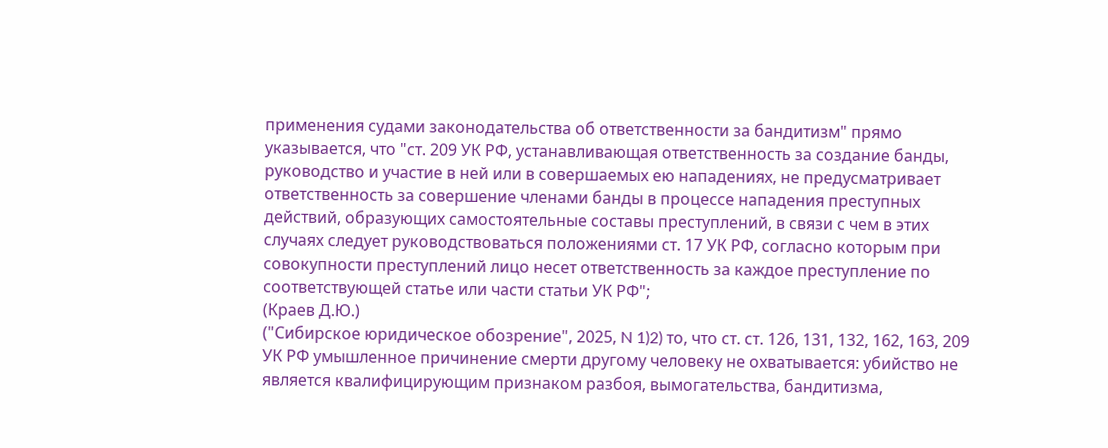применения судами законодательства об ответственности за бандитизм" прямо указывается, что "ст. 209 УК РФ, устанавливающая ответственность за создание банды, руководство и участие в ней или в совершаемых ею нападениях, не предусматривает ответственность за совершение членами банды в процессе нападения преступных действий, образующих самостоятельные составы преступлений, в связи с чем в этих случаях следует руководствоваться положениями ст. 17 УК РФ, согласно которым при совокупности преступлений лицо несет ответственность за каждое преступление по соответствующей статье или части статьи УК РФ";
(Краев Д.Ю.)
("Сибирское юридическое обозрение", 2025, N 1)2) то, что ст. ст. 126, 131, 132, 162, 163, 209 УК РФ умышленное причинение смерти другому человеку не охватывается: убийство не является квалифицирующим признаком разбоя, вымогательства, бандитизма,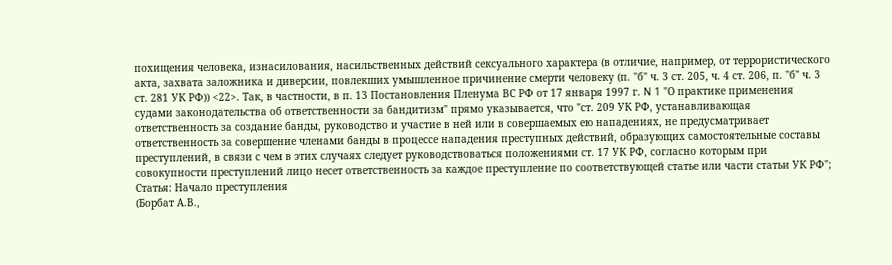похищения человека, изнасилования, насильственных действий сексуального характера (в отличие, например, от террористического акта, захвата заложника и диверсии, повлекших умышленное причинение смерти человеку (п. "б" ч. 3 ст. 205, ч. 4 ст. 206, п. "б" ч. 3 ст. 281 УК РФ)) <22>. Так, в частности, в п. 13 Постановления Пленума ВС РФ от 17 января 1997 г. N 1 "О практике применения судами законодательства об ответственности за бандитизм" прямо указывается, что "ст. 209 УК РФ, устанавливающая ответственность за создание банды, руководство и участие в ней или в совершаемых ею нападениях, не предусматривает ответственность за совершение членами банды в процессе нападения преступных действий, образующих самостоятельные составы преступлений, в связи с чем в этих случаях следует руководствоваться положениями ст. 17 УК РФ, согласно которым при совокупности преступлений лицо несет ответственность за каждое преступление по соответствующей статье или части статьи УК РФ";
Статья: Начало преступления
(Борбат А.В.,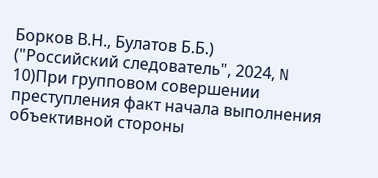Борков В.Н., Булатов Б.Б.)
("Российский следователь", 2024, N 10)При групповом совершении преступления факт начала выполнения объективной стороны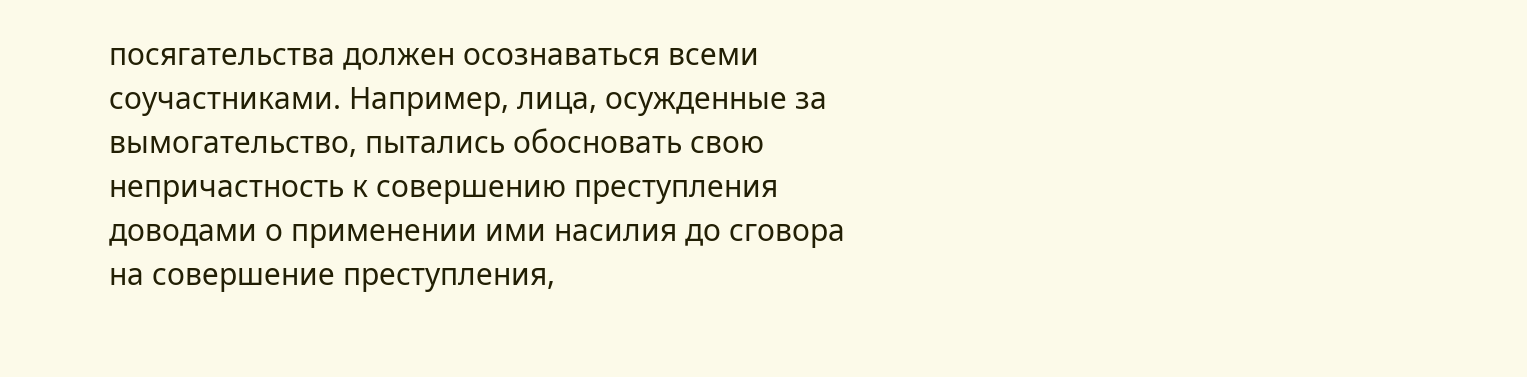посягательства должен осознаваться всеми соучастниками. Например, лица, осужденные за вымогательство, пытались обосновать свою непричастность к совершению преступления доводами о применении ими насилия до сговора на совершение преступления,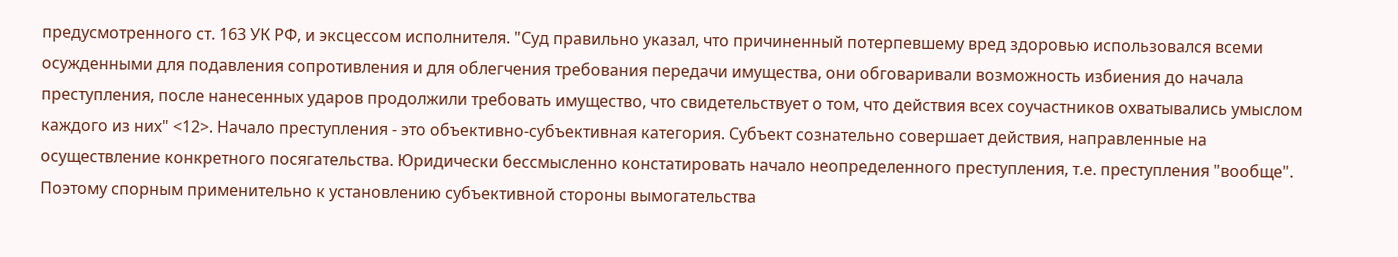предусмотренного ст. 163 УК РФ, и эксцессом исполнителя. "Суд правильно указал, что причиненный потерпевшему вред здоровью использовался всеми осужденными для подавления сопротивления и для облегчения требования передачи имущества, они обговаривали возможность избиения до начала преступления, после нанесенных ударов продолжили требовать имущество, что свидетельствует о том, что действия всех соучастников охватывались умыслом каждого из них" <12>. Начало преступления - это объективно-субъективная категория. Субъект сознательно совершает действия, направленные на осуществление конкретного посягательства. Юридически бессмысленно констатировать начало неопределенного преступления, т.е. преступления "вообще". Поэтому спорным применительно к установлению субъективной стороны вымогательства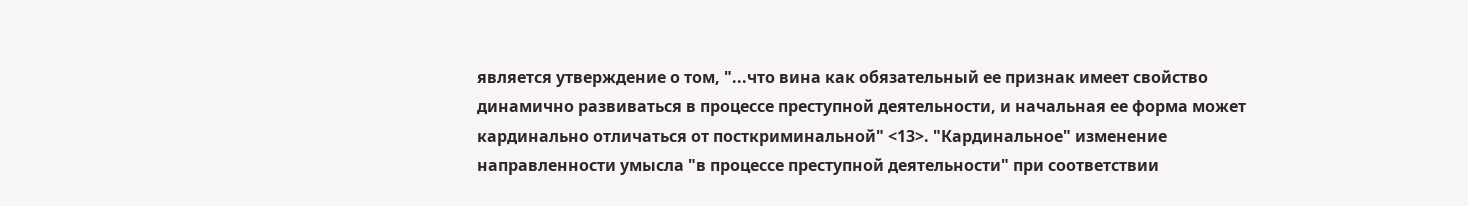является утверждение о том, "...что вина как обязательный ее признак имеет свойство динамично развиваться в процессе преступной деятельности, и начальная ее форма может кардинально отличаться от посткриминальной" <13>. "Кардинальное" изменение направленности умысла "в процессе преступной деятельности" при соответствии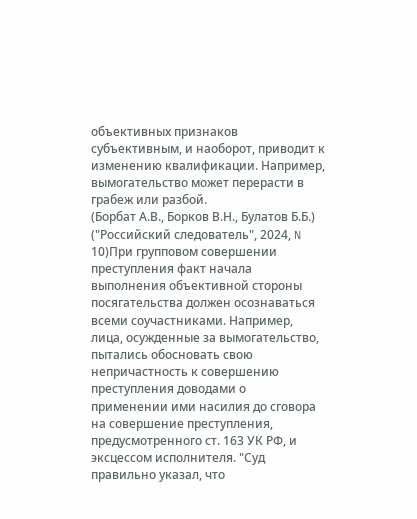объективных признаков субъективным, и наоборот, приводит к изменению квалификации. Например, вымогательство может перерасти в грабеж или разбой.
(Борбат А.В., Борков В.Н., Булатов Б.Б.)
("Российский следователь", 2024, N 10)При групповом совершении преступления факт начала выполнения объективной стороны посягательства должен осознаваться всеми соучастниками. Например, лица, осужденные за вымогательство, пытались обосновать свою непричастность к совершению преступления доводами о применении ими насилия до сговора на совершение преступления, предусмотренного ст. 163 УК РФ, и эксцессом исполнителя. "Суд правильно указал, что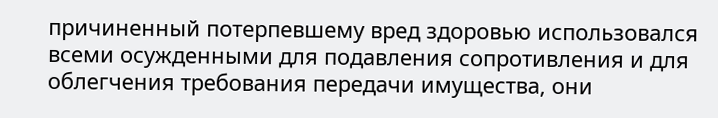причиненный потерпевшему вред здоровью использовался всеми осужденными для подавления сопротивления и для облегчения требования передачи имущества, они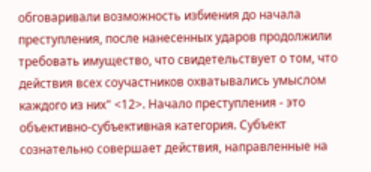обговаривали возможность избиения до начала преступления, после нанесенных ударов продолжили требовать имущество, что свидетельствует о том, что действия всех соучастников охватывались умыслом каждого из них" <12>. Начало преступления - это объективно-субъективная категория. Субъект сознательно совершает действия, направленные на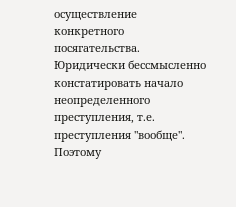осуществление конкретного посягательства. Юридически бессмысленно констатировать начало неопределенного преступления, т.е. преступления "вообще". Поэтому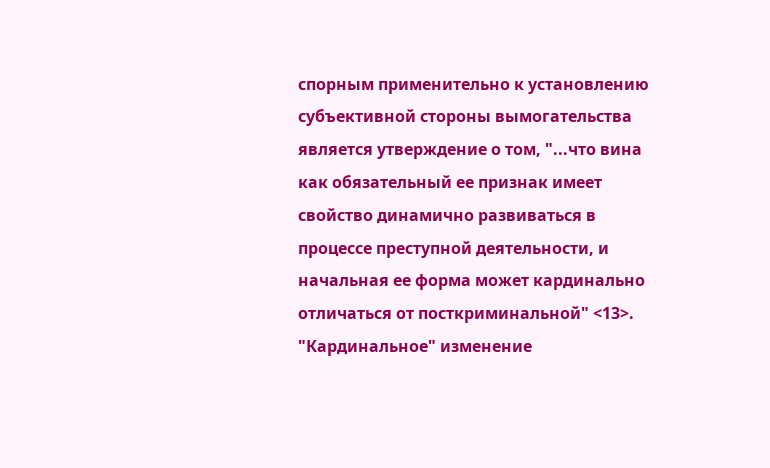спорным применительно к установлению субъективной стороны вымогательства является утверждение о том, "...что вина как обязательный ее признак имеет свойство динамично развиваться в процессе преступной деятельности, и начальная ее форма может кардинально отличаться от посткриминальной" <13>. "Кардинальное" изменение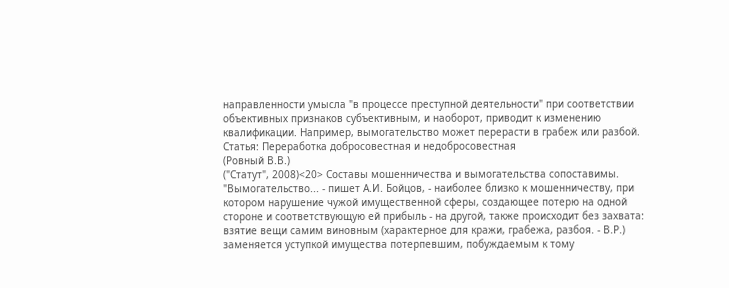направленности умысла "в процессе преступной деятельности" при соответствии объективных признаков субъективным, и наоборот, приводит к изменению квалификации. Например, вымогательство может перерасти в грабеж или разбой.
Статья: Переработка добросовестная и недобросовестная
(Ровный В.В.)
("Статут", 2008)<20> Составы мошенничества и вымогательства сопоставимы. "Вымогательство... - пишет А.И. Бойцов, - наиболее близко к мошенничеству, при котором нарушение чужой имущественной сферы, создающее потерю на одной стороне и соответствующую ей прибыль - на другой, также происходит без захвата: взятие вещи самим виновным (характерное для кражи, грабежа, разбоя. - В.Р.) заменяется уступкой имущества потерпевшим, побуждаемым к тому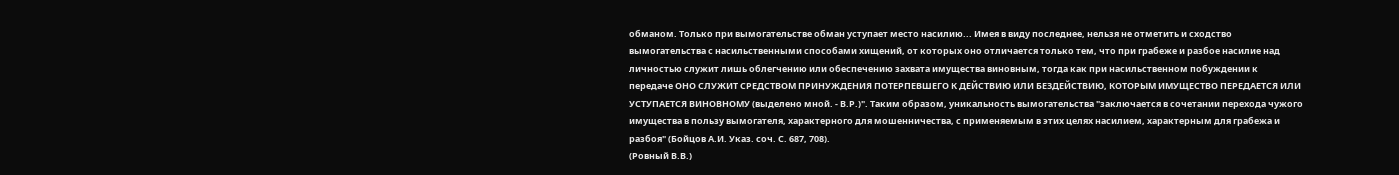обманом. Только при вымогательстве обман уступает место насилию... Имея в виду последнее, нельзя не отметить и сходство вымогательства с насильственными способами хищений, от которых оно отличается только тем, что при грабеже и разбое насилие над личностью служит лишь облегчению или обеспечению захвата имущества виновным, тогда как при насильственном побуждении к передаче ОНО СЛУЖИТ СРЕДСТВОМ ПРИНУЖДЕНИЯ ПОТЕРПЕВШЕГО К ДЕЙСТВИЮ ИЛИ БЕЗДЕЙСТВИЮ, КОТОРЫМ ИМУЩЕСТВО ПЕРЕДАЕТСЯ ИЛИ УСТУПАЕТСЯ ВИНОВНОМУ (выделено мной. - В.Р.)". Таким образом, уникальность вымогательства "заключается в сочетании перехода чужого имущества в пользу вымогателя, характерного для мошенничества, с применяемым в этих целях насилием, характерным для грабежа и разбоя" (Бойцов А.И. Указ. соч. С. 687, 708).
(Ровный В.В.)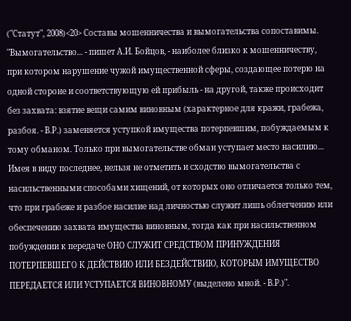("Статут", 2008)<20> Составы мошенничества и вымогательства сопоставимы. "Вымогательство... - пишет А.И. Бойцов, - наиболее близко к мошенничеству, при котором нарушение чужой имущественной сферы, создающее потерю на одной стороне и соответствующую ей прибыль - на другой, также происходит без захвата: взятие вещи самим виновным (характерное для кражи, грабежа, разбоя. - В.Р.) заменяется уступкой имущества потерпевшим, побуждаемым к тому обманом. Только при вымогательстве обман уступает место насилию... Имея в виду последнее, нельзя не отметить и сходство вымогательства с насильственными способами хищений, от которых оно отличается только тем, что при грабеже и разбое насилие над личностью служит лишь облегчению или обеспечению захвата имущества виновным, тогда как при насильственном побуждении к передаче ОНО СЛУЖИТ СРЕДСТВОМ ПРИНУЖДЕНИЯ ПОТЕРПЕВШЕГО К ДЕЙСТВИЮ ИЛИ БЕЗДЕЙСТВИЮ, КОТОРЫМ ИМУЩЕСТВО ПЕРЕДАЕТСЯ ИЛИ УСТУПАЕТСЯ ВИНОВНОМУ (выделено мной. - В.Р.)".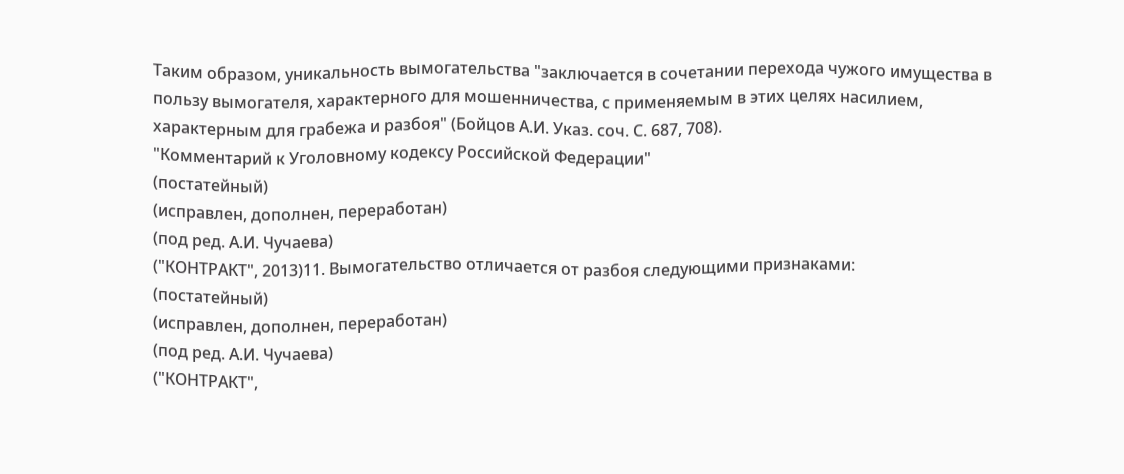Таким образом, уникальность вымогательства "заключается в сочетании перехода чужого имущества в пользу вымогателя, характерного для мошенничества, с применяемым в этих целях насилием, характерным для грабежа и разбоя" (Бойцов А.И. Указ. соч. С. 687, 708).
"Комментарий к Уголовному кодексу Российской Федерации"
(постатейный)
(исправлен, дополнен, переработан)
(под ред. А.И. Чучаева)
("КОНТРАКТ", 2013)11. Вымогательство отличается от разбоя следующими признаками:
(постатейный)
(исправлен, дополнен, переработан)
(под ред. А.И. Чучаева)
("КОНТРАКТ",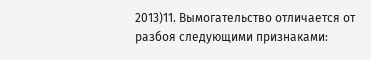2013)11. Вымогательство отличается от разбоя следующими признаками: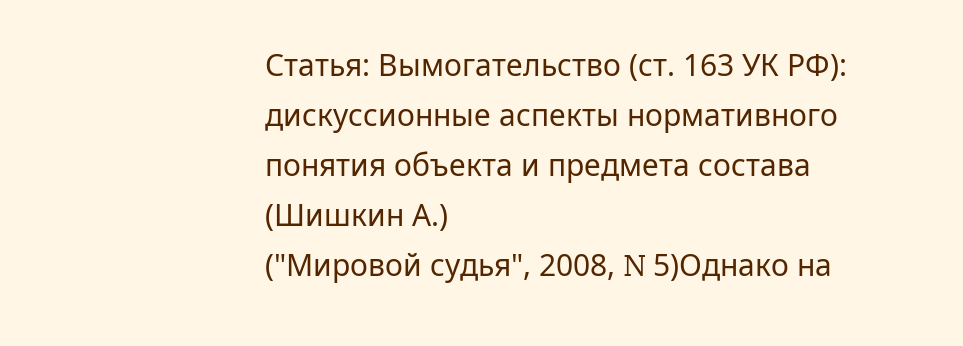Статья: Вымогательство (ст. 163 УК РФ): дискуссионные аспекты нормативного понятия объекта и предмета состава
(Шишкин А.)
("Мировой судья", 2008, N 5)Однако на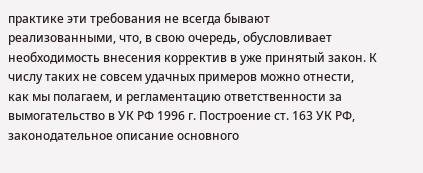практике эти требования не всегда бывают реализованными, что, в свою очередь, обусловливает необходимость внесения корректив в уже принятый закон. К числу таких не совсем удачных примеров можно отнести, как мы полагаем, и регламентацию ответственности за вымогательство в УК РФ 1996 г. Построение ст. 163 УК РФ, законодательное описание основного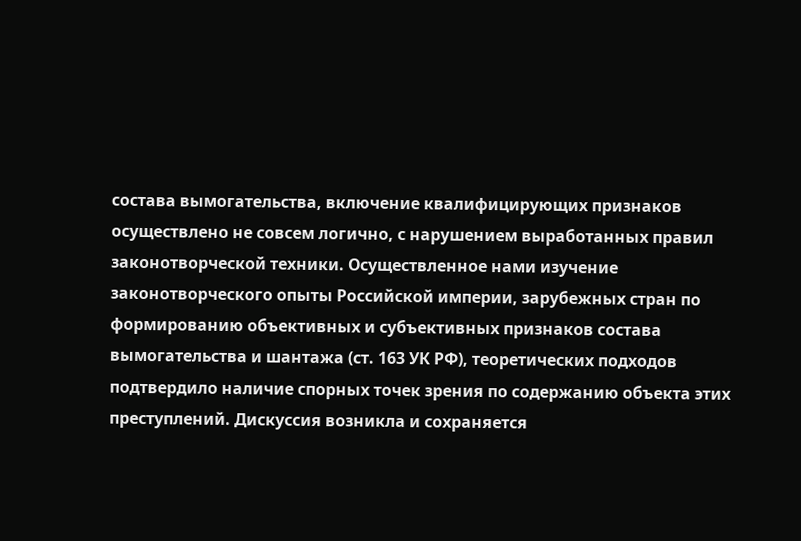состава вымогательства, включение квалифицирующих признаков осуществлено не совсем логично, с нарушением выработанных правил законотворческой техники. Осуществленное нами изучение законотворческого опыты Российской империи, зарубежных стран по формированию объективных и субъективных признаков состава вымогательства и шантажа (ст. 163 УК РФ), теоретических подходов подтвердило наличие спорных точек зрения по содержанию объекта этих преступлений. Дискуссия возникла и сохраняется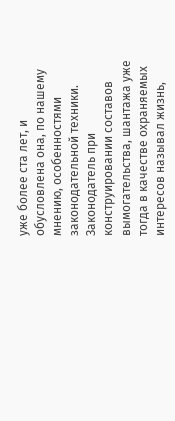уже более ста лет, и обусловлена она, по нашему мнению, особенностями законодательной техники. Законодатель при конструировании составов вымогательства, шантажа уже тогда в качестве охраняемых интересов называл жизнь,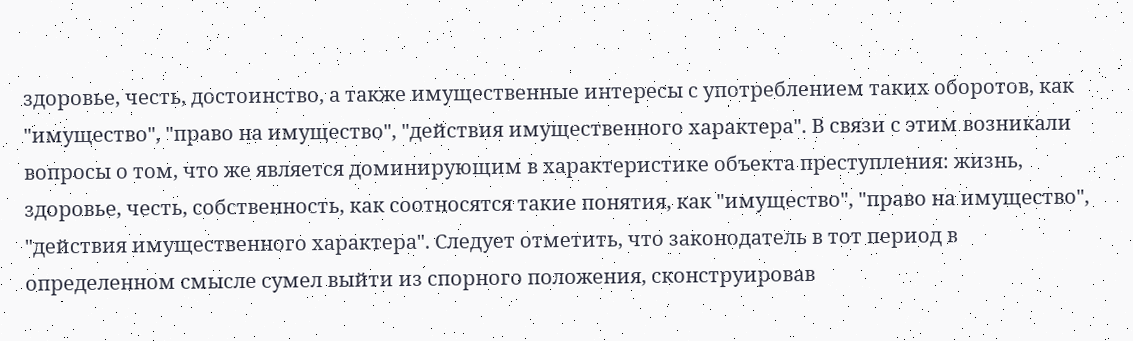здоровье, честь, достоинство, а также имущественные интересы с употреблением таких оборотов, как "имущество", "право на имущество", "действия имущественного характера". В связи с этим возникали вопросы о том, что же является доминирующим в характеристике объекта преступления: жизнь, здоровье, честь, собственность, как соотносятся такие понятия, как "имущество", "право на имущество", "действия имущественного характера". Следует отметить, что законодатель в тот период в определенном смысле сумел выйти из спорного положения, сконструировав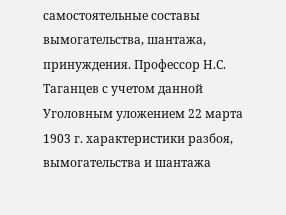самостоятельные составы вымогательства, шантажа, принуждения. Профессор Н.С. Таганцев с учетом данной Уголовным уложением 22 марта 1903 г. характеристики разбоя, вымогательства и шантажа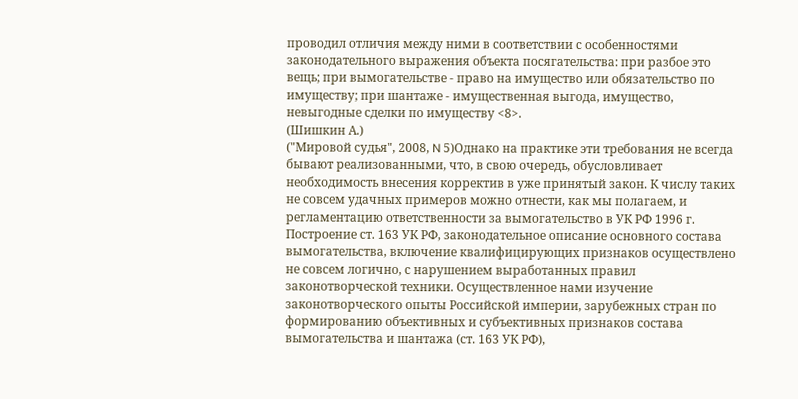проводил отличия между ними в соответствии с особенностями законодательного выражения объекта посягательства: при разбое это вещь; при вымогательстве - право на имущество или обязательство по имуществу; при шантаже - имущественная выгода, имущество, невыгодные сделки по имуществу <8>.
(Шишкин А.)
("Мировой судья", 2008, N 5)Однако на практике эти требования не всегда бывают реализованными, что, в свою очередь, обусловливает необходимость внесения корректив в уже принятый закон. К числу таких не совсем удачных примеров можно отнести, как мы полагаем, и регламентацию ответственности за вымогательство в УК РФ 1996 г. Построение ст. 163 УК РФ, законодательное описание основного состава вымогательства, включение квалифицирующих признаков осуществлено не совсем логично, с нарушением выработанных правил законотворческой техники. Осуществленное нами изучение законотворческого опыты Российской империи, зарубежных стран по формированию объективных и субъективных признаков состава вымогательства и шантажа (ст. 163 УК РФ),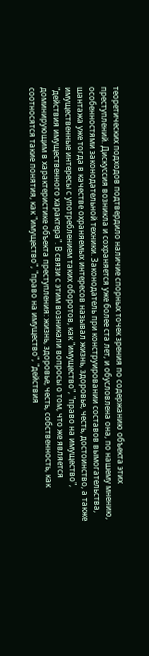теоретических подходов подтвердило наличие спорных точек зрения по содержанию объекта этих преступлений. Дискуссия возникла и сохраняется уже более ста лет, и обусловлена она, по нашему мнению, особенностями законодательной техники. Законодатель при конструировании составов вымогательства, шантажа уже тогда в качестве охраняемых интересов называл жизнь, здоровье, честь, достоинство, а также имущественные интересы с употреблением таких оборотов, как "имущество", "право на имущество", "действия имущественного характера". В связи с этим возникали вопросы о том, что же является доминирующим в характеристике объекта преступления: жизнь, здоровье, честь, собственность, как соотносятся такие понятия, как "имущество", "право на имущество", "действия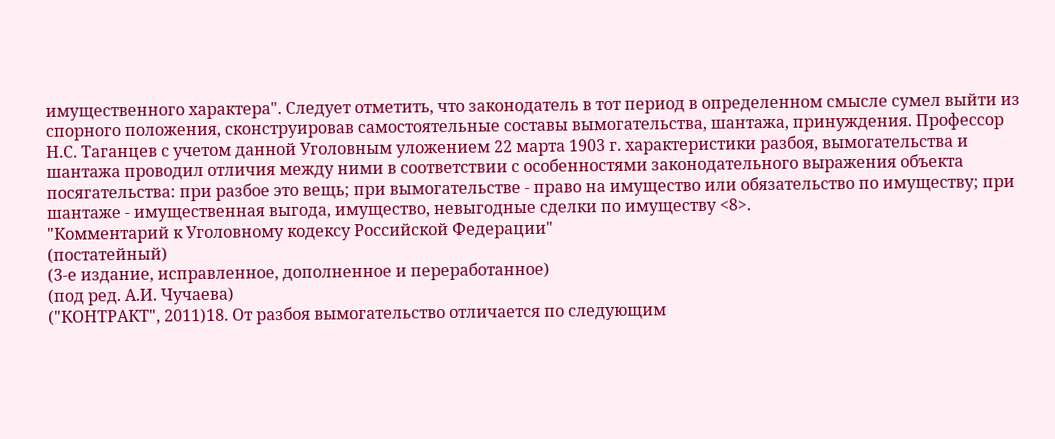имущественного характера". Следует отметить, что законодатель в тот период в определенном смысле сумел выйти из спорного положения, сконструировав самостоятельные составы вымогательства, шантажа, принуждения. Профессор Н.С. Таганцев с учетом данной Уголовным уложением 22 марта 1903 г. характеристики разбоя, вымогательства и шантажа проводил отличия между ними в соответствии с особенностями законодательного выражения объекта посягательства: при разбое это вещь; при вымогательстве - право на имущество или обязательство по имуществу; при шантаже - имущественная выгода, имущество, невыгодные сделки по имуществу <8>.
"Комментарий к Уголовному кодексу Российской Федерации"
(постатейный)
(3-е издание, исправленное, дополненное и переработанное)
(под ред. А.И. Чучаева)
("КОНТРАКТ", 2011)18. От разбоя вымогательство отличается по следующим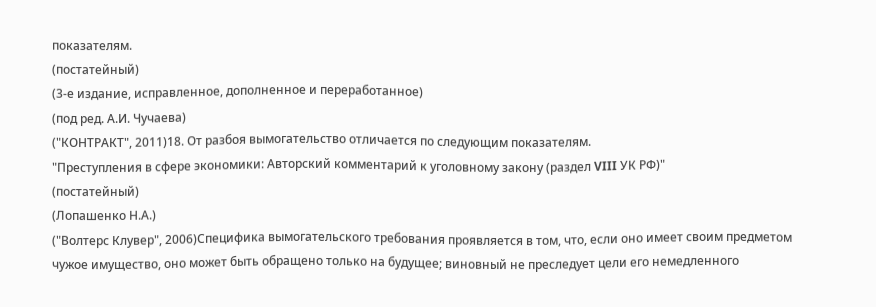показателям.
(постатейный)
(3-е издание, исправленное, дополненное и переработанное)
(под ред. А.И. Чучаева)
("КОНТРАКТ", 2011)18. От разбоя вымогательство отличается по следующим показателям.
"Преступления в сфере экономики: Авторский комментарий к уголовному закону (раздел VIII УК РФ)"
(постатейный)
(Лопашенко Н.А.)
("Волтерс Клувер", 2006)Специфика вымогательского требования проявляется в том, что, если оно имеет своим предметом чужое имущество, оно может быть обращено только на будущее; виновный не преследует цели его немедленного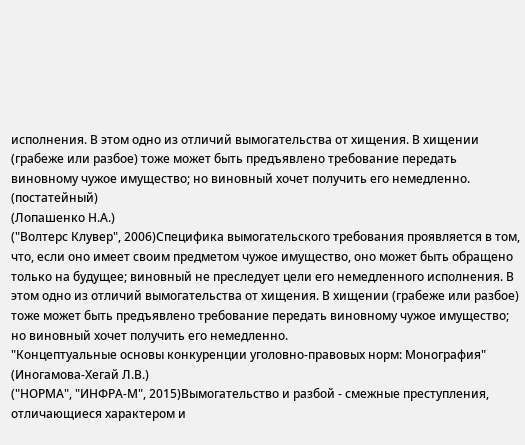исполнения. В этом одно из отличий вымогательства от хищения. В хищении (грабеже или разбое) тоже может быть предъявлено требование передать виновному чужое имущество; но виновный хочет получить его немедленно.
(постатейный)
(Лопашенко Н.А.)
("Волтерс Клувер", 2006)Специфика вымогательского требования проявляется в том, что, если оно имеет своим предметом чужое имущество, оно может быть обращено только на будущее; виновный не преследует цели его немедленного исполнения. В этом одно из отличий вымогательства от хищения. В хищении (грабеже или разбое) тоже может быть предъявлено требование передать виновному чужое имущество; но виновный хочет получить его немедленно.
"Концептуальные основы конкуренции уголовно-правовых норм: Монография"
(Иногамова-Хегай Л.В.)
("НОРМА", "ИНФРА-М", 2015)Вымогательство и разбой - смежные преступления, отличающиеся характером и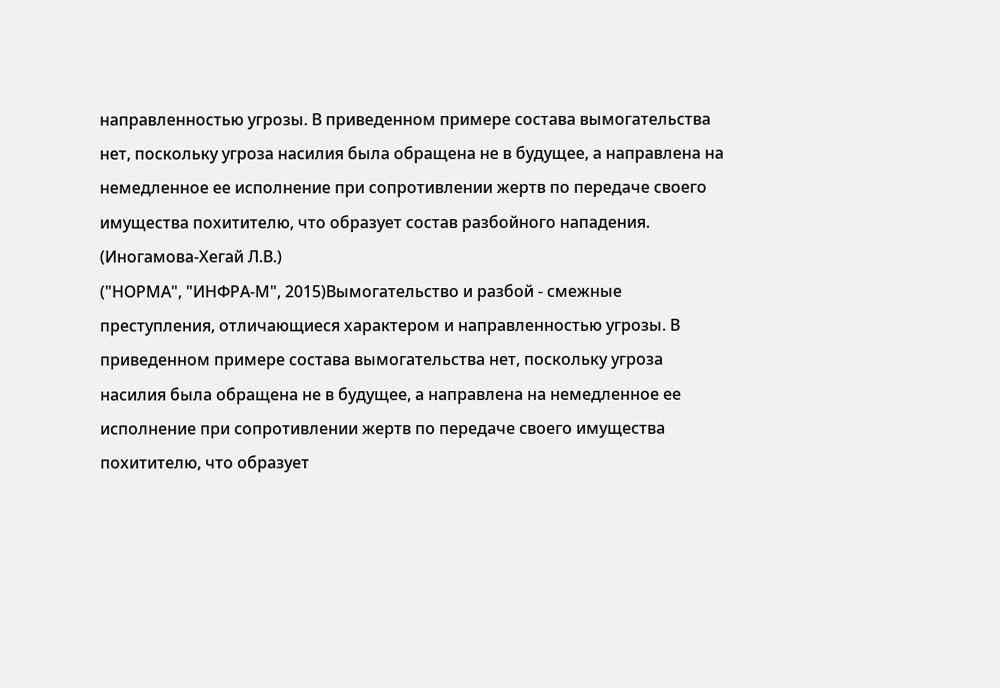направленностью угрозы. В приведенном примере состава вымогательства нет, поскольку угроза насилия была обращена не в будущее, а направлена на немедленное ее исполнение при сопротивлении жертв по передаче своего имущества похитителю, что образует состав разбойного нападения.
(Иногамова-Хегай Л.В.)
("НОРМА", "ИНФРА-М", 2015)Вымогательство и разбой - смежные преступления, отличающиеся характером и направленностью угрозы. В приведенном примере состава вымогательства нет, поскольку угроза насилия была обращена не в будущее, а направлена на немедленное ее исполнение при сопротивлении жертв по передаче своего имущества похитителю, что образует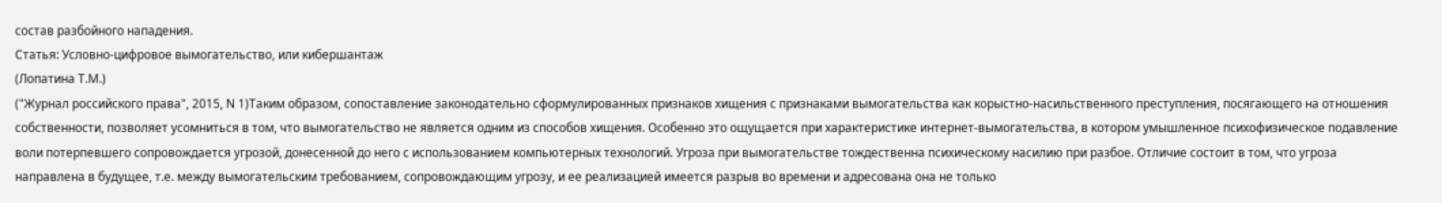состав разбойного нападения.
Статья: Условно-цифровое вымогательство, или кибершантаж
(Лопатина Т.М.)
("Журнал российского права", 2015, N 1)Таким образом, сопоставление законодательно сформулированных признаков хищения с признаками вымогательства как корыстно-насильственного преступления, посягающего на отношения собственности, позволяет усомниться в том, что вымогательство не является одним из способов хищения. Особенно это ощущается при характеристике интернет-вымогательства, в котором умышленное психофизическое подавление воли потерпевшего сопровождается угрозой, донесенной до него с использованием компьютерных технологий. Угроза при вымогательстве тождественна психическому насилию при разбое. Отличие состоит в том, что угроза направлена в будущее, т.е. между вымогательским требованием, сопровождающим угрозу, и ее реализацией имеется разрыв во времени и адресована она не только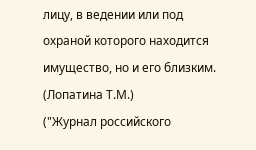лицу, в ведении или под охраной которого находится имущество, но и его близким.
(Лопатина Т.М.)
("Журнал российского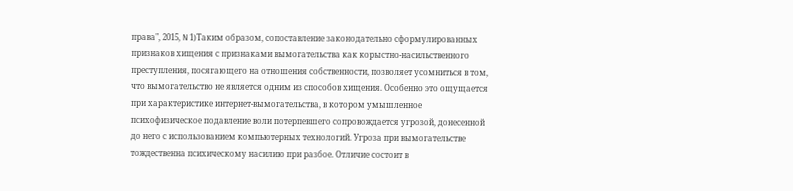права", 2015, N 1)Таким образом, сопоставление законодательно сформулированных признаков хищения с признаками вымогательства как корыстно-насильственного преступления, посягающего на отношения собственности, позволяет усомниться в том, что вымогательство не является одним из способов хищения. Особенно это ощущается при характеристике интернет-вымогательства, в котором умышленное психофизическое подавление воли потерпевшего сопровождается угрозой, донесенной до него с использованием компьютерных технологий. Угроза при вымогательстве тождественна психическому насилию при разбое. Отличие состоит в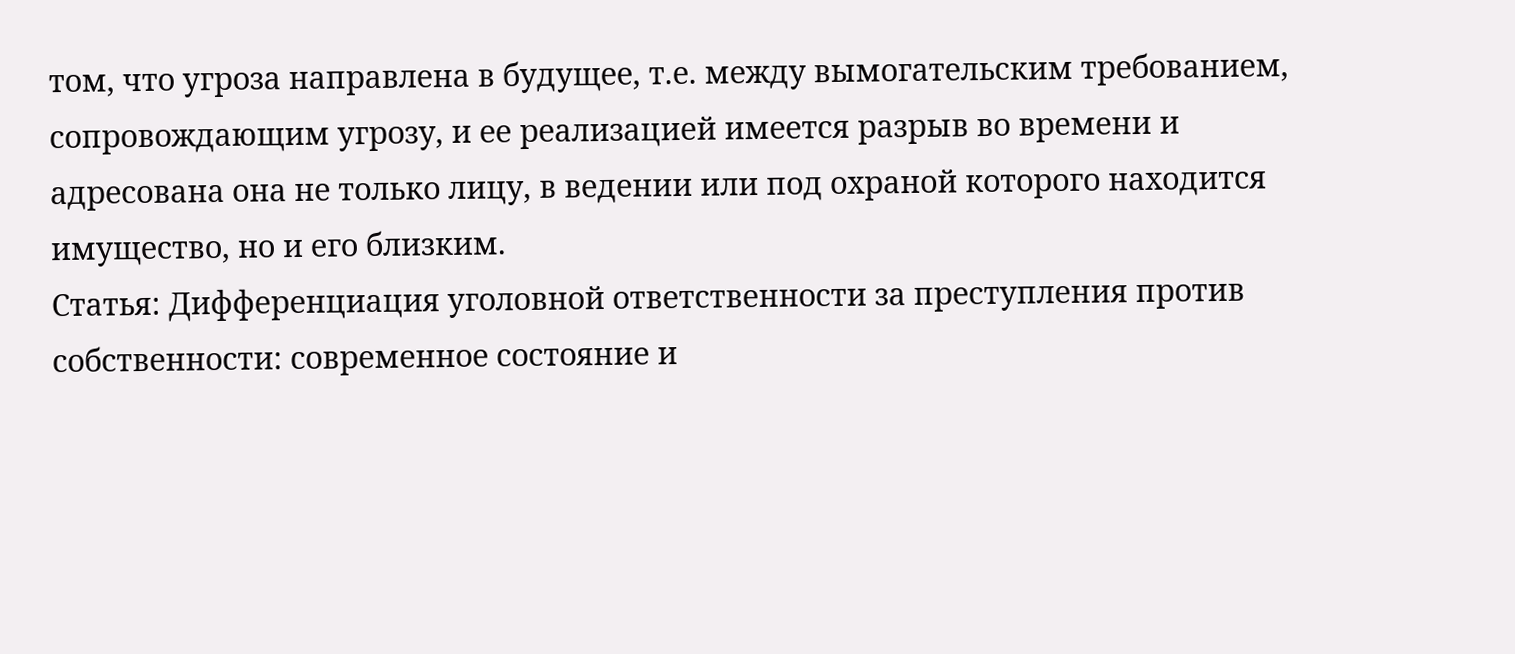том, что угроза направлена в будущее, т.е. между вымогательским требованием, сопровождающим угрозу, и ее реализацией имеется разрыв во времени и адресована она не только лицу, в ведении или под охраной которого находится имущество, но и его близким.
Статья: Дифференциация уголовной ответственности за преступления против собственности: современное состояние и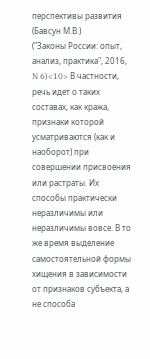перспективы развития
(Бавсун М.В.)
("Законы России: опыт, анализ, практика", 2016, N 6)<10> В частности, речь идет о таких составах, как кража, признаки которой усматриваются (как и наоборот) при совершении присвоения или растраты. Их способы практически неразличимы или неразличимы вовсе. В то же время выделение самостоятельной формы хищения в зависимости от признаков субъекта, а не способа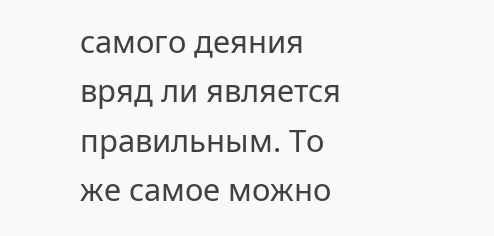самого деяния вряд ли является правильным. То же самое можно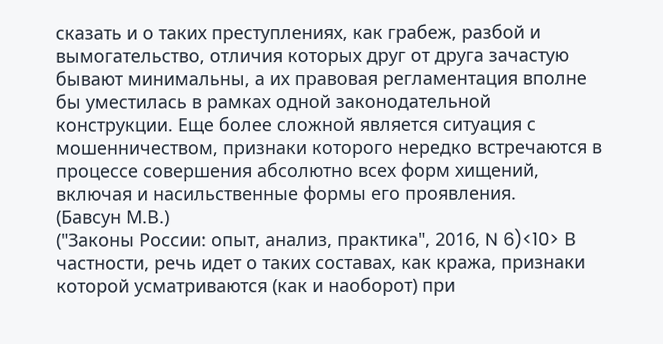сказать и о таких преступлениях, как грабеж, разбой и вымогательство, отличия которых друг от друга зачастую бывают минимальны, а их правовая регламентация вполне бы уместилась в рамках одной законодательной конструкции. Еще более сложной является ситуация с мошенничеством, признаки которого нередко встречаются в процессе совершения абсолютно всех форм хищений, включая и насильственные формы его проявления.
(Бавсун М.В.)
("Законы России: опыт, анализ, практика", 2016, N 6)<10> В частности, речь идет о таких составах, как кража, признаки которой усматриваются (как и наоборот) при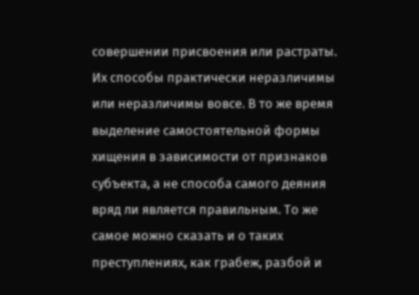совершении присвоения или растраты. Их способы практически неразличимы или неразличимы вовсе. В то же время выделение самостоятельной формы хищения в зависимости от признаков субъекта, а не способа самого деяния вряд ли является правильным. То же самое можно сказать и о таких преступлениях, как грабеж, разбой и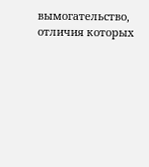вымогательство, отличия которых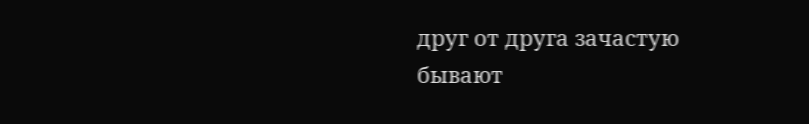друг от друга зачастую бывают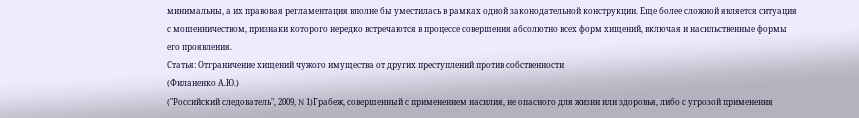минимальны, а их правовая регламентация вполне бы уместилась в рамках одной законодательной конструкции. Еще более сложной является ситуация с мошенничеством, признаки которого нередко встречаются в процессе совершения абсолютно всех форм хищений, включая и насильственные формы его проявления.
Статья: Отграничение хищений чужого имущества от других преступлений против собственности
(Филаненко А.Ю.)
("Российский следователь", 2009, N 1)Грабеж, совершенный с применением насилия, не опасного для жизни или здоровья, либо с угрозой применения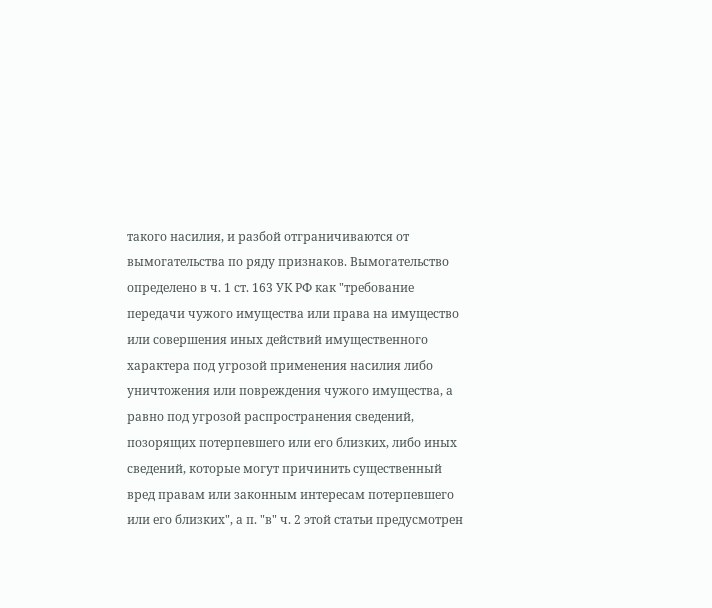такого насилия, и разбой отграничиваются от вымогательства по ряду признаков. Вымогательство определено в ч. 1 ст. 163 УК РФ как "требование передачи чужого имущества или права на имущество или совершения иных действий имущественного характера под угрозой применения насилия либо уничтожения или повреждения чужого имущества, а равно под угрозой распространения сведений, позорящих потерпевшего или его близких, либо иных сведений, которые могут причинить существенный вред правам или законным интересам потерпевшего или его близких", а п. "в" ч. 2 этой статьи предусмотрен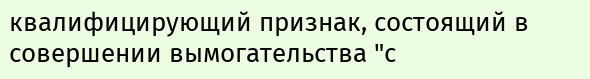квалифицирующий признак, состоящий в совершении вымогательства "с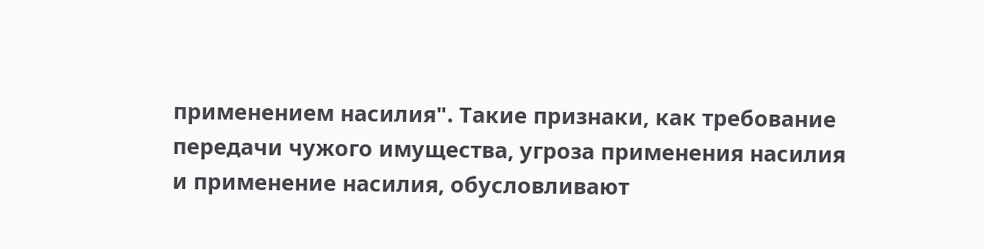применением насилия". Такие признаки, как требование передачи чужого имущества, угроза применения насилия и применение насилия, обусловливают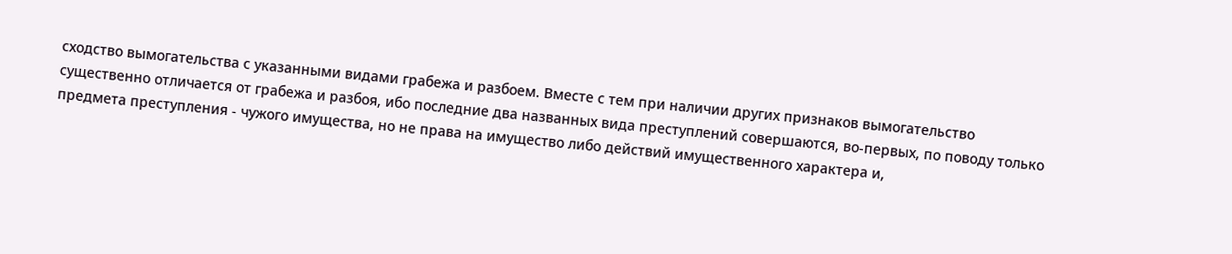сходство вымогательства с указанными видами грабежа и разбоем. Вместе с тем при наличии других признаков вымогательство существенно отличается от грабежа и разбоя, ибо последние два названных вида преступлений совершаются, во-первых, по поводу только предмета преступления - чужого имущества, но не права на имущество либо действий имущественного характера и,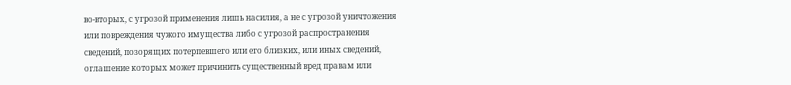во-вторых, с угрозой применения лишь насилия, а не с угрозой уничтожения или повреждения чужого имущества либо с угрозой распространения сведений, позорящих потерпевшего или его близких, или иных сведений, оглашение которых может причинить существенный вред правам или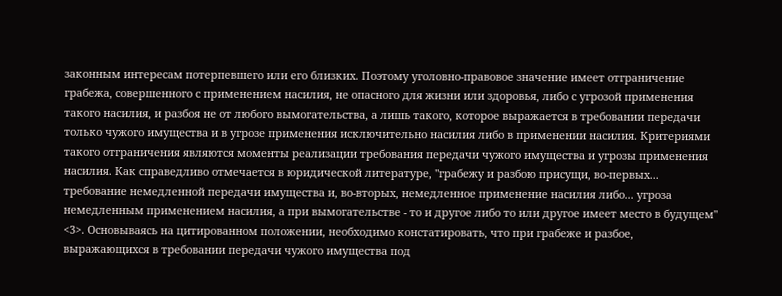законным интересам потерпевшего или его близких. Поэтому уголовно-правовое значение имеет отграничение грабежа, совершенного с применением насилия, не опасного для жизни или здоровья, либо с угрозой применения такого насилия, и разбоя не от любого вымогательства, а лишь такого, которое выражается в требовании передачи только чужого имущества и в угрозе применения исключительно насилия либо в применении насилия. Критериями такого отграничения являются моменты реализации требования передачи чужого имущества и угрозы применения насилия. Как справедливо отмечается в юридической литературе, "грабежу и разбою присущи, во-первых... требование немедленной передачи имущества и, во-вторых, немедленное применение насилия либо... угроза немедленным применением насилия, а при вымогательстве - то и другое либо то или другое имеет место в будущем" <3>. Основываясь на цитированном положении, необходимо констатировать, что при грабеже и разбое, выражающихся в требовании передачи чужого имущества под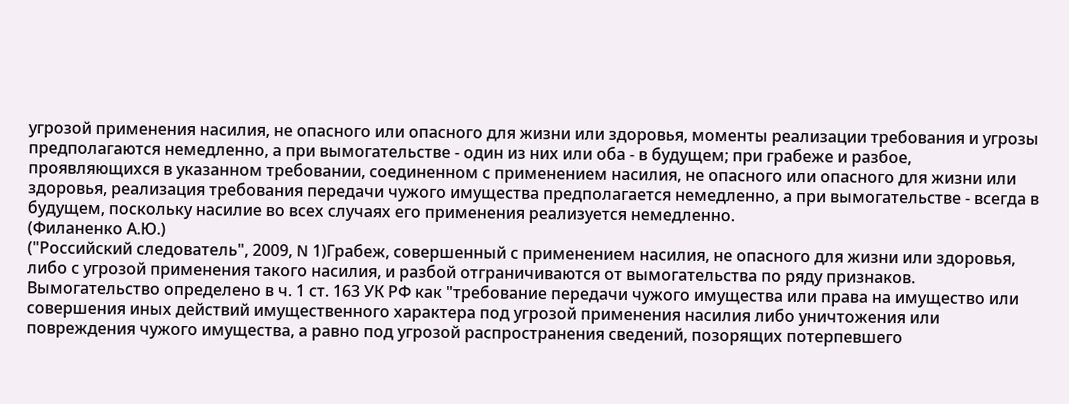угрозой применения насилия, не опасного или опасного для жизни или здоровья, моменты реализации требования и угрозы предполагаются немедленно, а при вымогательстве - один из них или оба - в будущем; при грабеже и разбое, проявляющихся в указанном требовании, соединенном с применением насилия, не опасного или опасного для жизни или здоровья, реализация требования передачи чужого имущества предполагается немедленно, а при вымогательстве - всегда в будущем, поскольку насилие во всех случаях его применения реализуется немедленно.
(Филаненко А.Ю.)
("Российский следователь", 2009, N 1)Грабеж, совершенный с применением насилия, не опасного для жизни или здоровья, либо с угрозой применения такого насилия, и разбой отграничиваются от вымогательства по ряду признаков. Вымогательство определено в ч. 1 ст. 163 УК РФ как "требование передачи чужого имущества или права на имущество или совершения иных действий имущественного характера под угрозой применения насилия либо уничтожения или повреждения чужого имущества, а равно под угрозой распространения сведений, позорящих потерпевшего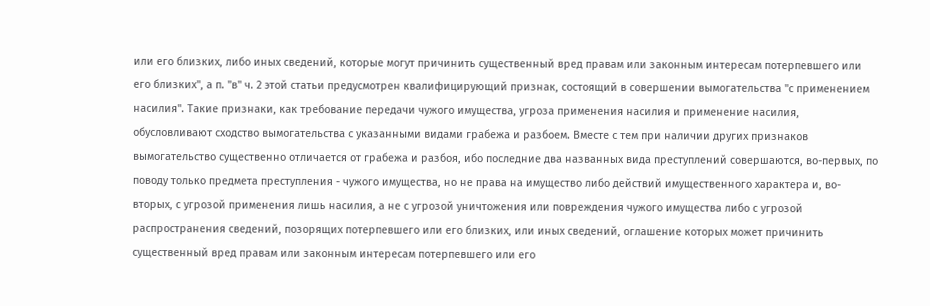или его близких, либо иных сведений, которые могут причинить существенный вред правам или законным интересам потерпевшего или его близких", а п. "в" ч. 2 этой статьи предусмотрен квалифицирующий признак, состоящий в совершении вымогательства "с применением насилия". Такие признаки, как требование передачи чужого имущества, угроза применения насилия и применение насилия, обусловливают сходство вымогательства с указанными видами грабежа и разбоем. Вместе с тем при наличии других признаков вымогательство существенно отличается от грабежа и разбоя, ибо последние два названных вида преступлений совершаются, во-первых, по поводу только предмета преступления - чужого имущества, но не права на имущество либо действий имущественного характера и, во-вторых, с угрозой применения лишь насилия, а не с угрозой уничтожения или повреждения чужого имущества либо с угрозой распространения сведений, позорящих потерпевшего или его близких, или иных сведений, оглашение которых может причинить существенный вред правам или законным интересам потерпевшего или его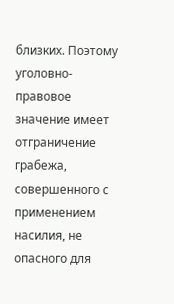близких. Поэтому уголовно-правовое значение имеет отграничение грабежа, совершенного с применением насилия, не опасного для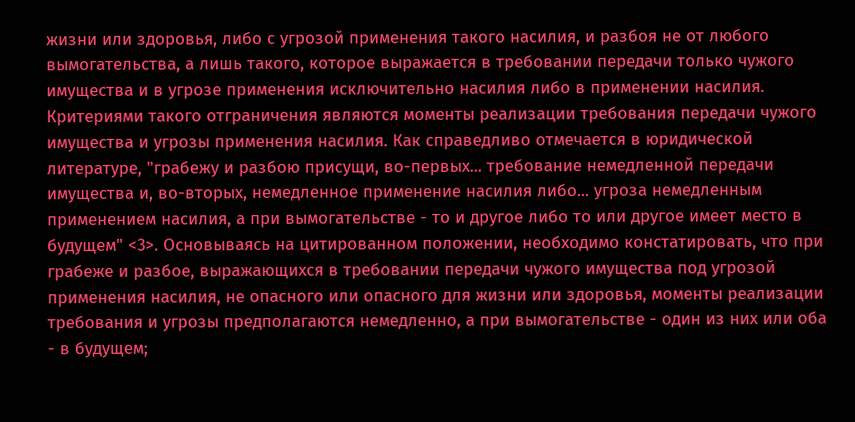жизни или здоровья, либо с угрозой применения такого насилия, и разбоя не от любого вымогательства, а лишь такого, которое выражается в требовании передачи только чужого имущества и в угрозе применения исключительно насилия либо в применении насилия. Критериями такого отграничения являются моменты реализации требования передачи чужого имущества и угрозы применения насилия. Как справедливо отмечается в юридической литературе, "грабежу и разбою присущи, во-первых... требование немедленной передачи имущества и, во-вторых, немедленное применение насилия либо... угроза немедленным применением насилия, а при вымогательстве - то и другое либо то или другое имеет место в будущем" <3>. Основываясь на цитированном положении, необходимо констатировать, что при грабеже и разбое, выражающихся в требовании передачи чужого имущества под угрозой применения насилия, не опасного или опасного для жизни или здоровья, моменты реализации требования и угрозы предполагаются немедленно, а при вымогательстве - один из них или оба - в будущем;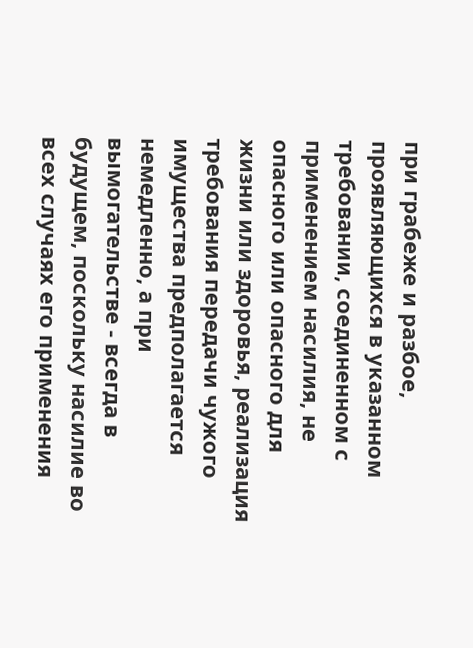при грабеже и разбое, проявляющихся в указанном требовании, соединенном с применением насилия, не опасного или опасного для жизни или здоровья, реализация требования передачи чужого имущества предполагается немедленно, а при вымогательстве - всегда в будущем, поскольку насилие во всех случаях его применения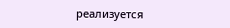реализуется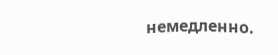немедленно.